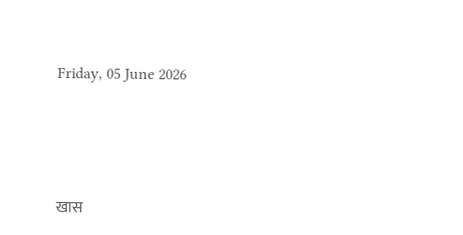Friday, 05 June 2026





खास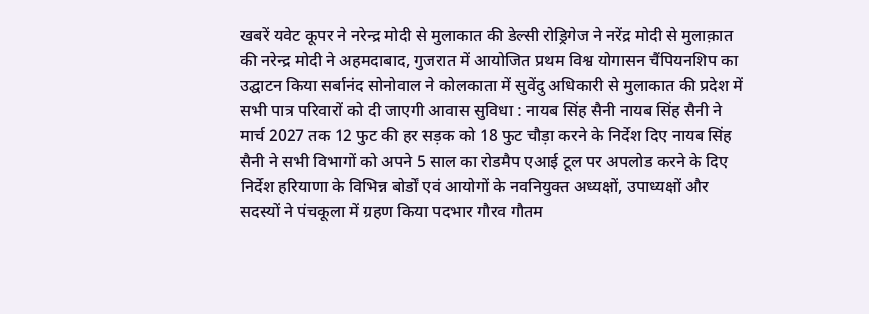खबरें यवेट कूपर ने नरेन्द्र मोदी से मुलाकात की डेल्सी रोड्रिगेज ने नरेंद्र मोदी से मुलाक़ात की नरेन्द्र मोदी ने अहमदाबाद, गुजरात में आयोजित प्रथम विश्व योगासन चैंपियनशिप का उद्घाटन किया सर्बानंद सोनोवाल ने कोलकाता में सुवेंदु अधिकारी से मुलाकात की प्रदेश में सभी पात्र परिवारों को दी जाएगी आवास सुविधा : नायब सिंह सैनी नायब सिंह सैनी ने मार्च 2027 तक 12 फुट की हर सड़क को 18 फुट चौड़ा करने के निर्देश दिए नायब सिंह सैनी ने सभी विभागों को अपने 5 साल का रोडमैप एआई टूल पर अपलोड करने के दिए निर्देश हरियाणा के विभिन्न बोर्डों एवं आयोगों के नवनियुक्त अध्यक्षों, उपाध्यक्षों और सदस्यों ने पंचकूला में ग्रहण किया पदभार गौरव गौतम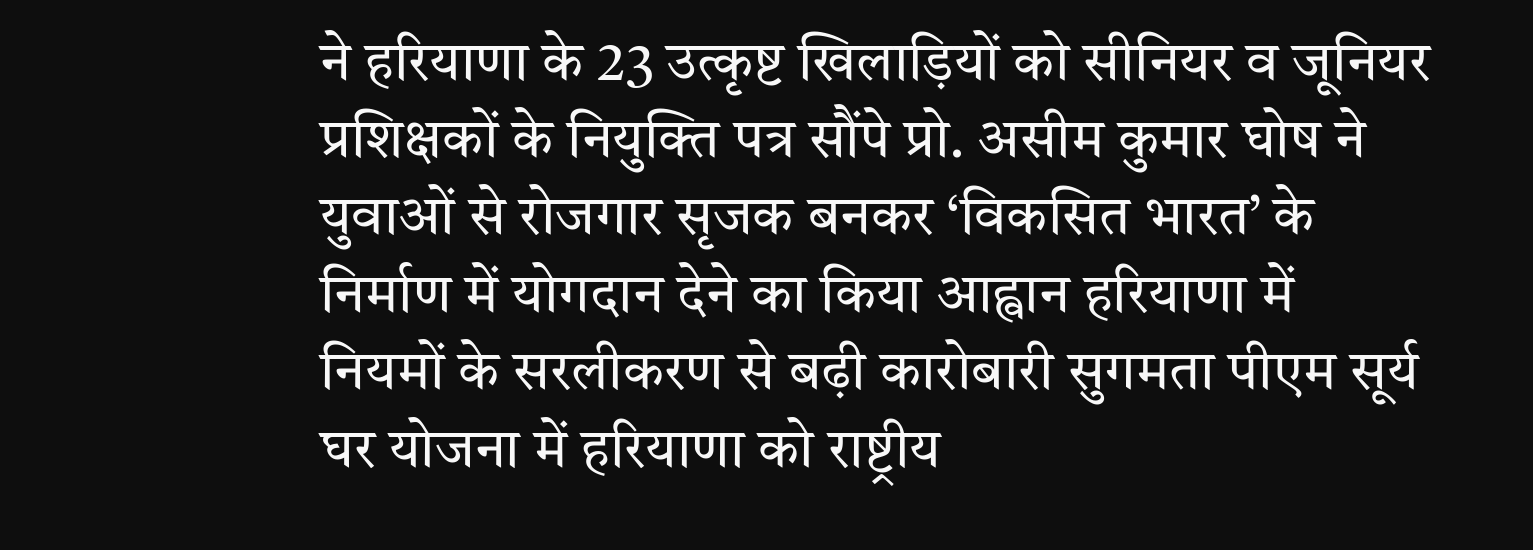ने हरियाणा के 23 उत्कृष्ट खिलाड़ियों को सीनियर व जूनियर प्रशिक्षकों के नियुक्ति पत्र सौंपे प्रो. असीम कुमार घोष ने युवाओं से रोजगार सृजक बनकर ‘विकसित भारत’ के निर्माण में योगदान देने का किया आह्वान हरियाणा में नियमों के सरलीकरण से बढ़ी कारोबारी सुगमता पीएम सूर्य घर योजना में हरियाणा को राष्ट्रीय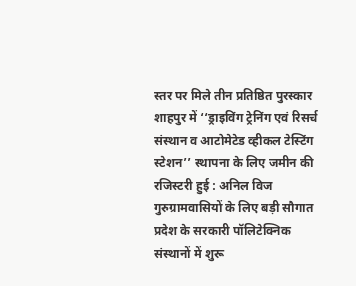स्तर पर मिले तीन प्रतिष्ठित पुरस्कार शाहपुर में ‘‘ड्राइविंग ट्रेनिंग एवं रिसर्च संस्थान व आटोमेटेड व्हीकल टेस्टिंग स्टेशन’’ स्थापना के लिए जमीन की रजिस्टरी हुई : अनिल विज गुरुग्रामवासियों के लिए बड़ी सौगात प्रदेश के सरकारी पॉलिटेक्निक संस्थानों में शुरू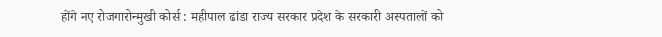होंगे नए रोजगारोन्मुखी कोर्स : महीपाल ढांडा राज्य सरकार प्रदेश के सरकारी अस्पतालों को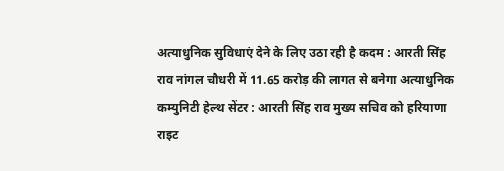अत्याधुनिक सुविधाएं देने के लिए उठा रही है कदम : आरती सिंह राव नांगल चौधरी में 11.65 करोड़ की लागत से बनेगा अत्याधुनिक कम्युनिटी हेल्थ सेंटर : आरती सिंह राव मुख्य सचिव को हरियाणा राइट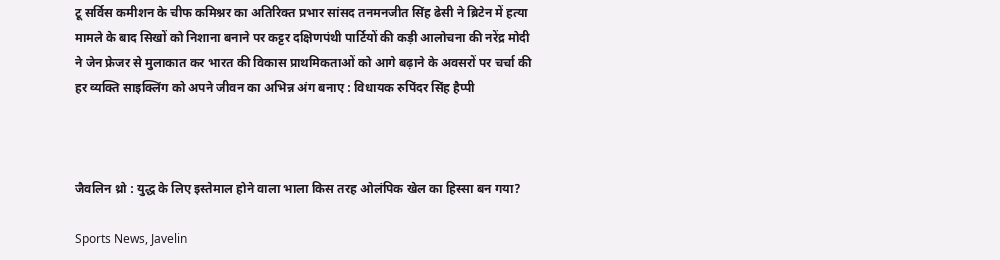टू सर्विस कमीशन के चीफ कमिश्नर का अतिरिक्त प्रभार सांसद तनमनजीत सिंह ढेसी ने ब्रिटेन में हत्या मामले के बाद सिखों को निशाना बनाने पर कट्टर दक्षिणपंथी पार्टियों की कड़ी आलोचना की नरेंद्र मोदी ने जेन फ्रेजर से मुलाकात कर भारत की विकास प्राथमिकताओं को आगे बढ़ाने के अवसरों पर चर्चा की हर व्यक्ति साइक्लिंग को अपने जीवन का अभिन्न अंग बनाए : विधायक रुपिंदर सिंह हैप्पी



जैवलिन थ्रो : युद्ध के लिए इस्तेमाल होने वाला भाला किस तरह ओलंपिक खेल का हिस्सा बन गया?

Sports News, Javelin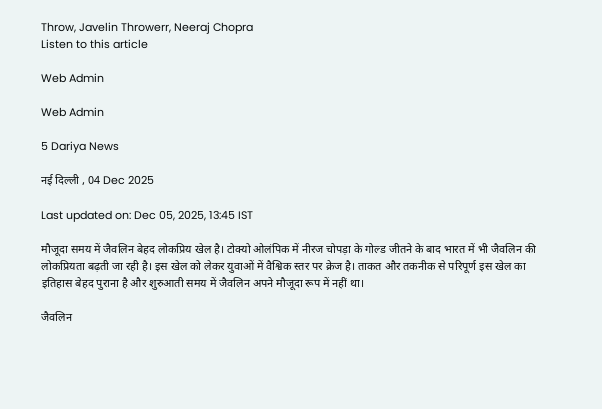Throw, Javelin Throwerr, Neeraj Chopra
Listen to this article

Web Admin

Web Admin

5 Dariya News

नई दिल्ली , 04 Dec 2025

Last updated on: Dec 05, 2025, 13:45 IST

मौजूदा समय में जैवलिन बेहद लोकप्रिय खेल है। टोक्यो ओलंपिक में नीरज चोपड़ा के गोल्ड जीतने के बाद भारत में भी जैवलिन की लोकप्रियता बढ़ती जा रही है। इस खेल को लेकर युवाओं में वैश्विक स्तर पर क्रेज है। ताकत और तकनीक से परिपूर्ण इस खेल का इतिहास बेहद पुराना है और शुरुआती समय में जैवलिन अपने मौजूदा रूप में नहीं था।

जैवलिन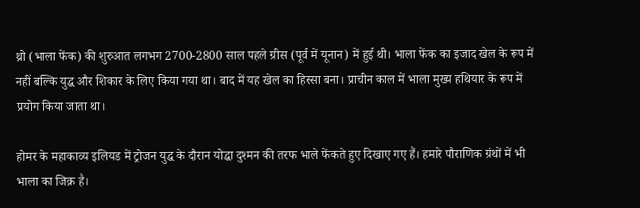थ्रो (भाला फेंक) की शुरुआत लगभग 2700-2800 साल पहले ग्रीस (पूर्व में यूनान) में हुई थी। भाला फेंक का इजाद खेल के रूप में नहीं बल्कि युद्ध और शिकार के लिए किया गया था। बाद में यह खेल का हिस्सा बना। प्राचीन काल में भाला मुख्य हथियार के रूप में प्रयोग किया जाता था।

होमर के महाकाव्य इलियड में ट्रोजन युद्ध के दौरान योद्धा दुश्मन की तरफ भाले फेंकते हुए दिखाए गए हैं। हमारे पौराणिक ग्रंथों में भी भाला का जिक्र है।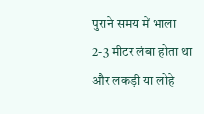पुराने समय में भाला 2-3 मीटर लंबा होता था और लकड़ी या लोहे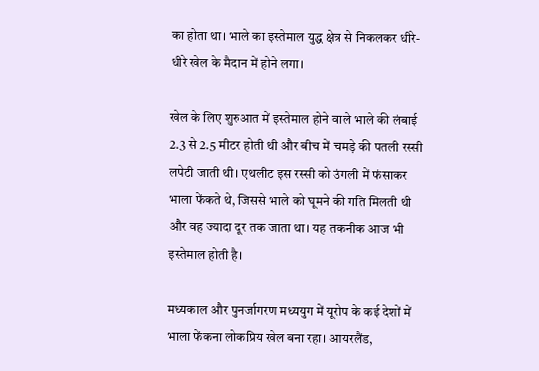का होता था। भाले का इस्तेमाल युद्ध क्षेत्र से निकलकर धीरे-धीरे खेल के मैदान में होने लगा।

खेल के लिए शुरुआत में इस्तेमाल होने वाले भाले की लंबाई 2.3 से 2.5 मीटर होती थी और बीच में चमड़े की पतली रस्सी लपेटी जाती थी। एथलीट इस रस्सी को उंगली में फंसाकर भाला फेंकते थे, जिससे भाले को घूमने की गति मिलती थी और वह ज्यादा दूर तक जाता था। यह तकनीक आज भी इस्तेमाल होती है।

मध्यकाल और पुनर्जागरण मध्ययुग में यूरोप के कई देशों में भाला फेंकना लोकप्रिय खेल बना रहा। आयरलैंड,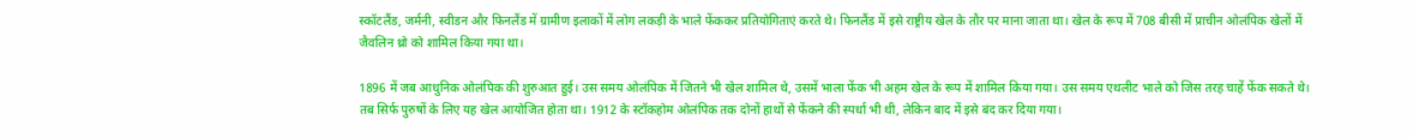स्कॉटलैंड, जर्मनी, स्वीडन और फिनलैंड में ग्रामीण इलाकों में लोग लकड़ी के भाले फेंककर प्रतियोगिताएं करते थे। फिनलैंड में इसे राष्ट्रीय खेल के तौर पर माना जाता था। खेल के रूप में 708 बीसी में प्राचीन ओलंपिक खेलों में जैवलिन थ्रो को शामिल किया गया था।

1896 में जब आधुनिक ओलंपिक की शुरुआत हुई। उस समय ओलंपिक में जितने भी खेल शामिल थे, उसमें भाला फेंक भी अहम खेल के रूप में शामिल किया गया। उस समय एथलीट भाले को जिस तरह चाहें फेंक सकते थे। तब सिर्फ पुरुषों के लिए यह खेल आयोजित होता था। 1912 के स्टॉकहोम ओलंपिक तक दोनों हाथों से फेंकने की स्पर्धा भी थी, लेकिन बाद में इसे बंद कर दिया गया।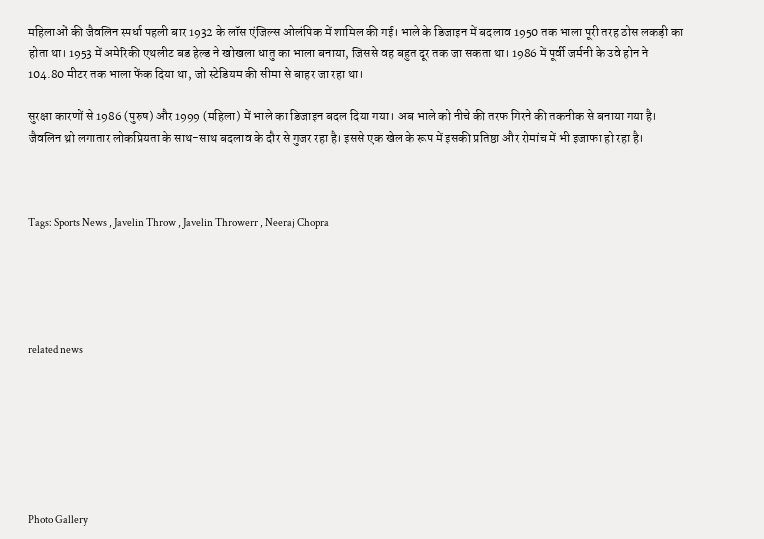महिलाओं की जैवलिन स्पर्धा पहली बार 1932 के लॉस एंजिल्स ओलंपिक में शामिल की गई। भाले के डिजाइन में बदलाव 1950 तक भाला पूरी तरह ठोस लकड़ी का होता था। 1953 में अमेरिकी एथलीट बड हेल्ड ने खोखला धातु का भाला बनाया, जिससे वह बहुत दूर तक जा सकता था। 1986 में पूर्वी जर्मनी के उवे होन ने 104.80 मीटर तक भाला फेंक दिया था, जो स्टेडियम की सीमा से बाहर जा रहा था।

सुरक्षा कारणों से 1986 (पुरुष) और 1999 (महिला) में भाले का डिजाइन बदल दिया गया। अब भाले को नीचे की तरफ गिरने की तकनीक से बनाया गया है। जैवलिन थ्रो लगातार लोकप्रियता के साथ-साथ बदलाव के दौर से गुजर रहा है। इससे एक खेल के रूप में इसकी प्रतिष्ठा और रोमांच में भी इजाफा हो रहा है।



Tags: Sports News , Javelin Throw , Javelin Throwerr , Neeraj Chopra





related news







Photo Gallery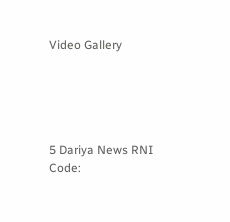Video Gallery





5 Dariya News RNI Code: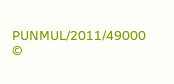PUNMUL/2011/49000
©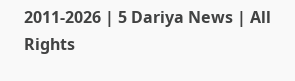2011-2026 | 5 Dariya News | All Rights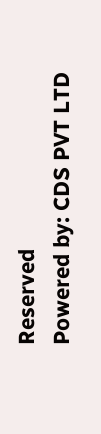Reserved
Powered by: CDS PVT LTD